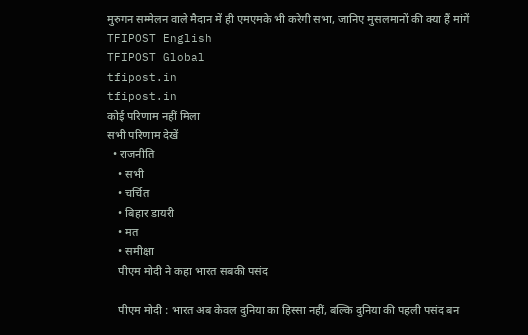मुरुगन सम्मेलन वाले मैदान में ही एमएमके भी करेगी सभा, जानिए मुसलमानों की क्या हैं मांगें
TFIPOST English
TFIPOST Global
tfipost.in
tfipost.in
कोई परिणाम नहीं मिला
सभी परिणाम देखें
  • राजनीति
    • सभी
    • चर्चित
    • बिहार डायरी
    • मत
    • समीक्षा
    पीएम मोदी ने कहा भारत सबकी पसंद

    पीएम मोदी : भारत अब केवल दुनिया का हिस्सा नहीं, बल्कि दुनिया की पहली पसंद बन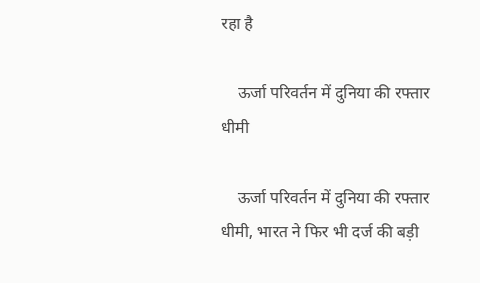रहा है

    ऊर्जा परिवर्तन में दुनिया की रफ्तार धीमी

    ऊर्जा परिवर्तन में दुनिया की रफ्तार धीमी, भारत ने फिर भी दर्ज की बड़ी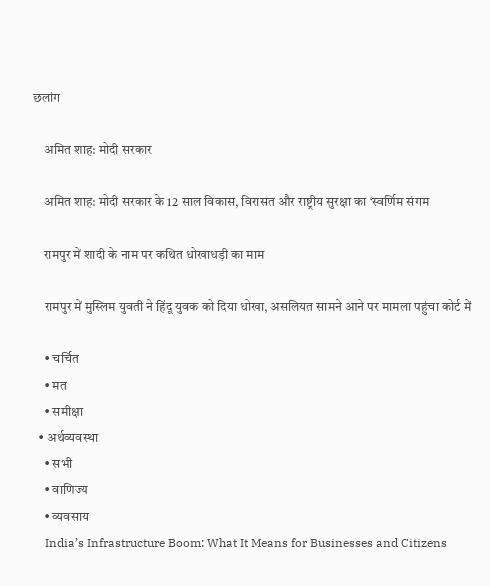छलांग

    अमित शाह: मोदी सरकार

    अमित शाह: मोदी सरकार के 12 साल विकास, विरासत और राष्ट्रीय सुरक्षा का ‘स्वर्णिम संगम

    रामपुर में शादी के नाम पर कथित धोखाधड़ी का माम

    रामपुर में मुस्लिम युवती ने हिंदू युवक को दिया धोखा, असलियत सामने आने पर मामला पहुंचा कोर्ट में

    • चर्चित
    • मत
    • समीक्षा
  • अर्थव्यवस्था
    • सभी
    • वाणिज्य
    • व्यवसाय
    India’s Infrastructure Boom: What It Means for Businesses and Citizens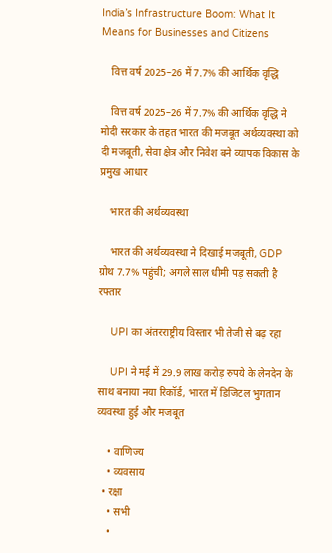India’s Infrastructure Boom: What It Means for Businesses and Citizens

    वित्त वर्ष 2025–26 में 7.7% की आर्थिक वृद्धि

    वित्त वर्ष 2025–26 में 7.7% की आर्थिक वृद्धि ने मोदी सरकार के तहत भारत की मजबूत अर्थव्यवस्था को दी मजबूती, सेवा क्षेत्र और निवेश बने व्यापक विकास के प्रमुख आधार

    भारत की अर्थव्यवस्था

    भारत की अर्थव्यवस्था ने दिखाई मजबूती, GDP ग्रोथ 7.7% पहुंची; अगले साल धीमी पड़ सकती है रफ्तार

    UPI का अंतरराष्ट्रीय विस्तार भी तेजी से बढ़ रहा

    UPI ने मई में 29.9 लाख करोड़ रुपये के लेनदेन के साथ बनाया नया रिकॉर्ड, भारत में डिजिटल भुगतान व्यवस्था हुई और मजबूत

    • वाणिज्य
    • व्यवसाय
  • रक्षा
    • सभी
    •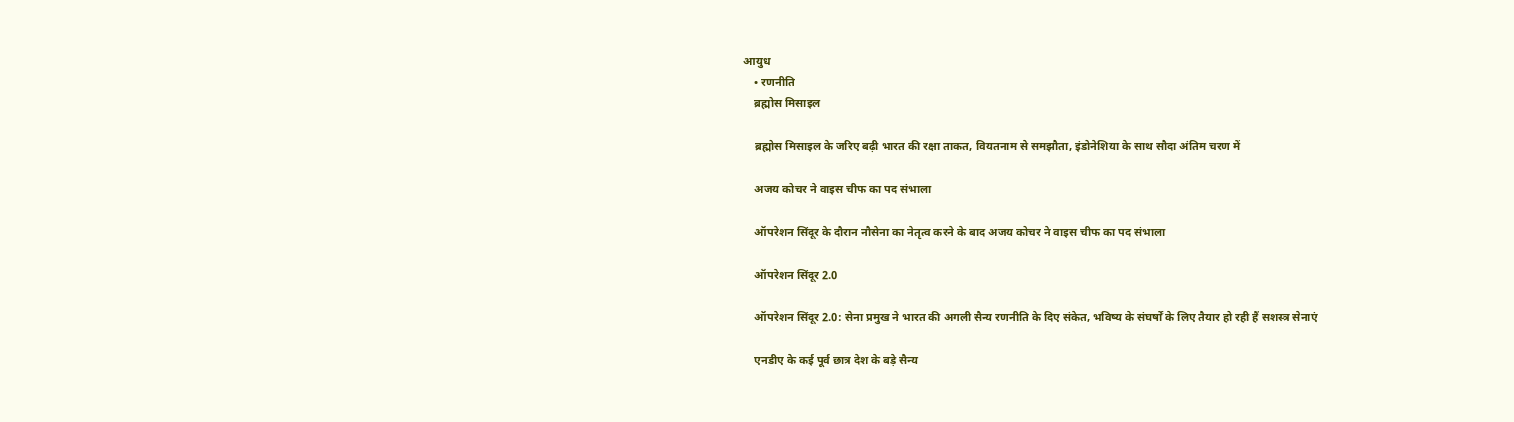आयुध
    • रणनीति
    ब्रह्मोस मिसाइल

    ब्रह्मोस मिसाइल के जरिए बढ़ी भारत की रक्षा ताकत, वियतनाम से समझौता, इंडोनेशिया के साथ सौदा अंतिम चरण में

    अजय कोचर ने वाइस चीफ का पद संभाला

    ऑपरेशन सिंदूर के दौरान नौसेना का नेतृत्व करने के बाद अजय कोचर ने वाइस चीफ का पद संभाला

    ऑपरेशन सिंदूर 2.0

    ऑपरेशन सिंदूर 2.0: सेना प्रमुख ने भारत की अगली सैन्य रणनीति के दिए संकेत, भविष्य के संघर्षों के लिए तैयार हो रही हैं सशस्त्र सेनाएं

    एनडीए के कई पूर्व छात्र देश के बड़े सैन्य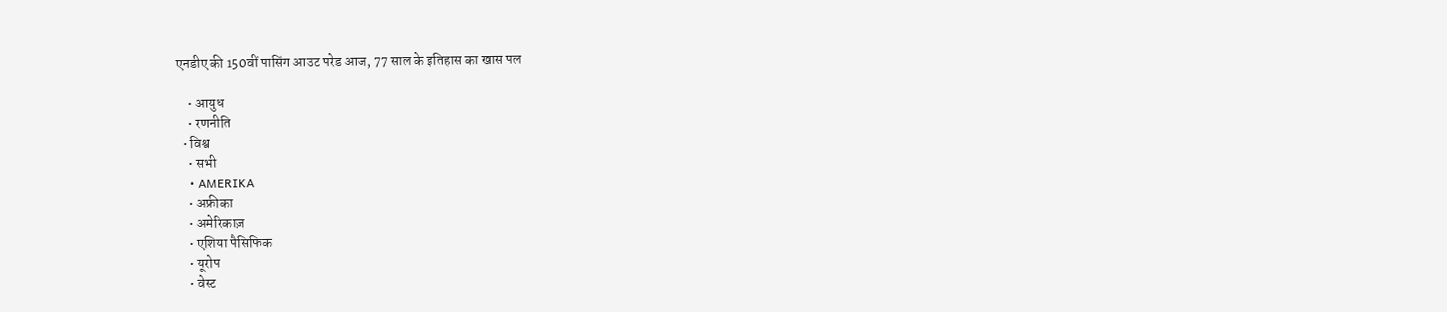एनडीए की 150वीं पासिंग आउट परेड आज, 77 साल के इतिहास का खास पल

    • आयुध
    • रणनीति
  • विश्व
    • सभी
    • AMERIKA
    • अफ्रीका
    • अमेरिकाज़
    • एशिया पैसिफिक
    • यूरोप
    • वेस्ट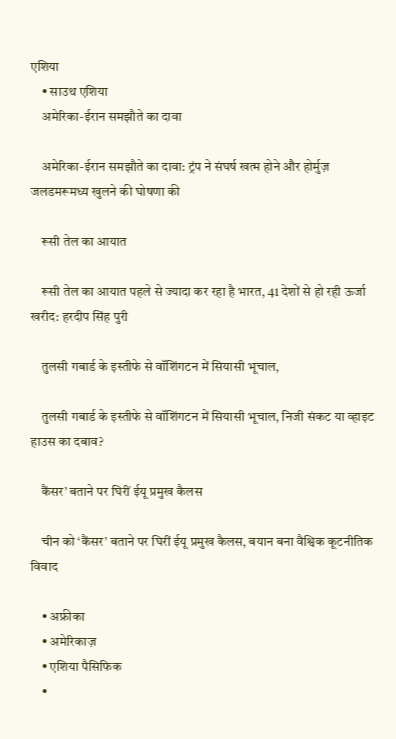एशिया
    • साउथ एशिया
    अमेरिका-ईरान समझौते का दावा

    अमेरिका-ईरान समझौते का दावा: ट्रंप ने संघर्ष खत्म होने और होर्मुज़ जलडमरूमध्य खुलने की घोषणा की

    रूसी तेल का आयात

    रूसी तेल का आयात पहले से ज्यादा कर रहा है भारत, 41 देशों से हो रही ऊर्जा खरीद: हरदीप सिंह पुरी

    तुलसी गबार्ड के इस्तीफे से वॉशिंगटन में सियासी भूचाल,

    तुलसी गबार्ड के इस्तीफे से वॉशिंगटन में सियासी भूचाल, निजी संकट या व्हाइट हाउस का दबाव?

    कैंसर’ बताने पर घिरीं ईयू प्रमुख कैलस

    चीन को ‘कैंसर’ बताने पर घिरीं ईयू प्रमुख कैलस, बयान बना वैश्विक कूटनीतिक विवाद

    • अफ्रीका
    • अमेरिकाज़
    • एशिया पैसिफिक
    •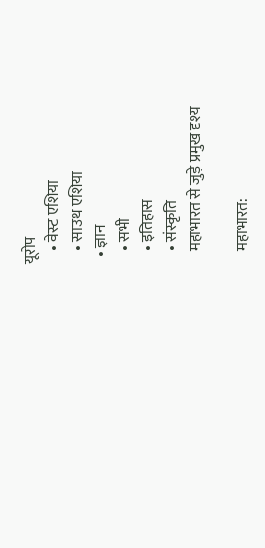यूरोप
    • वेस्ट एशिया
    • साउथ एशिया
  • ज्ञान
    • सभी
    • इतिहास
    • संस्कृति
    महाभारत से जुड़े प्रमुख दृश्य

    महाभारत: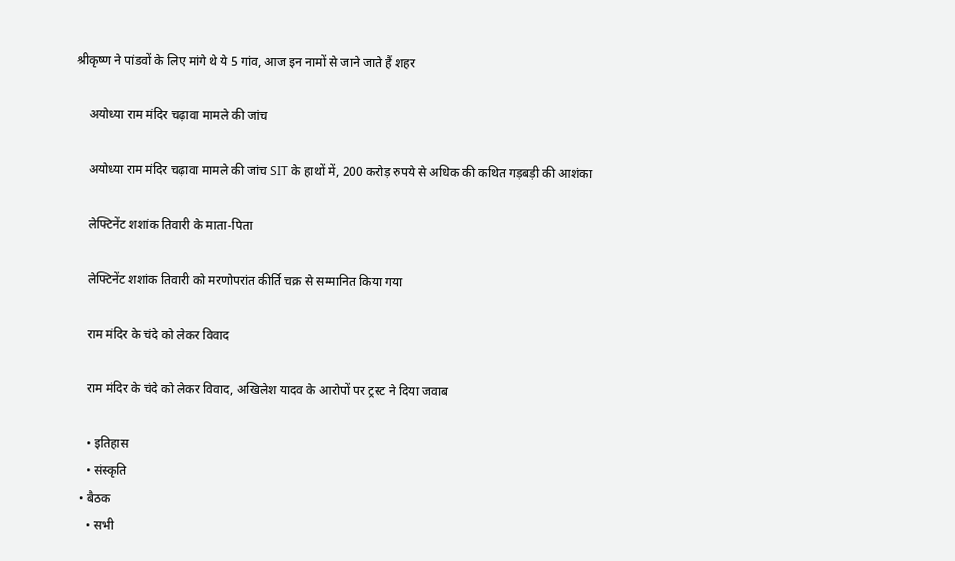श्रीकृष्ण ने पांडवों के लिए मांगे थे ये 5 गांव, आज इन नामों से जाने जाते हैं शहर

    अयोध्या राम मंदिर चढ़ावा मामले की जांच

    अयोध्या राम मंदिर चढ़ावा मामले की जांच SIT के हाथों में, 200 करोड़ रुपये से अधिक की कथित गड़बड़ी की आशंका

    लेफ्टिनेंट शशांक तिवारी के माता-पिता

    लेफ्टिनेंट शशांक तिवारी को मरणोपरांत कीर्ति चक्र से सम्मानित किया गया

    राम मंदिर के चंदे को लेकर विवाद

    राम मंदिर के चंदे को लेकर विवाद, अखिलेश यादव के आरोपों पर ट्रस्ट ने दिया जवाब

    • इतिहास
    • संस्कृति
  • बैठक
    • सभी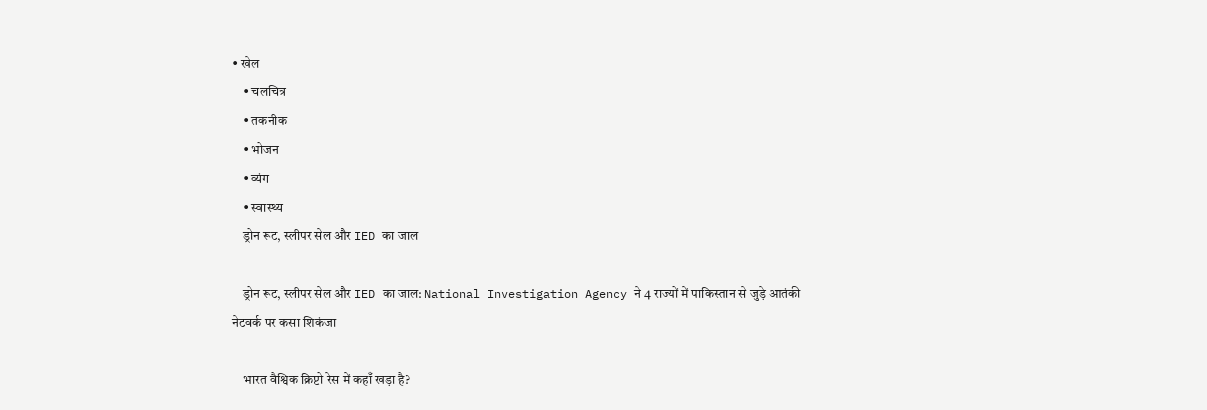• खेल
    • चलचित्र
    • तकनीक
    • भोजन
    • व्यंग
    • स्वास्थ्य
    ड्रोन रूट, स्लीपर सेल और IED का जाल

    ड्रोन रूट, स्लीपर सेल और IED का जाल: National Investigation Agency ने 4 राज्यों में पाकिस्तान से जुड़े आतंकी नेटवर्क पर कसा शिकंजा

    भारत वैश्विक क्रिप्टो रेस में कहाँ खड़ा है?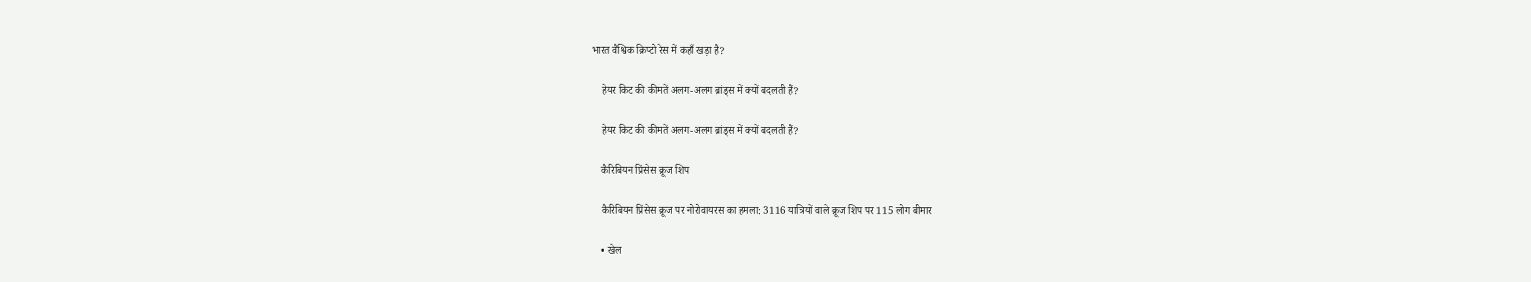भारत वैश्विक क्रिप्टो रेस में कहाँ खड़ा है?

    हेयर किट की कीमतें अलग-अलग ब्रांड्स में क्यों बदलती हैं?

    हेयर किट की कीमतें अलग-अलग ब्रांड्स में क्यों बदलती हैं?

    कैरिबियन प्रिंसेस क्रूज शिप

    कैरिबियन प्रिंसेस क्रूज पर नोरोवायरस का हमला: 3116 यात्रियों वाले क्रूज शिप पर 115 लोग बीमार

    • खेल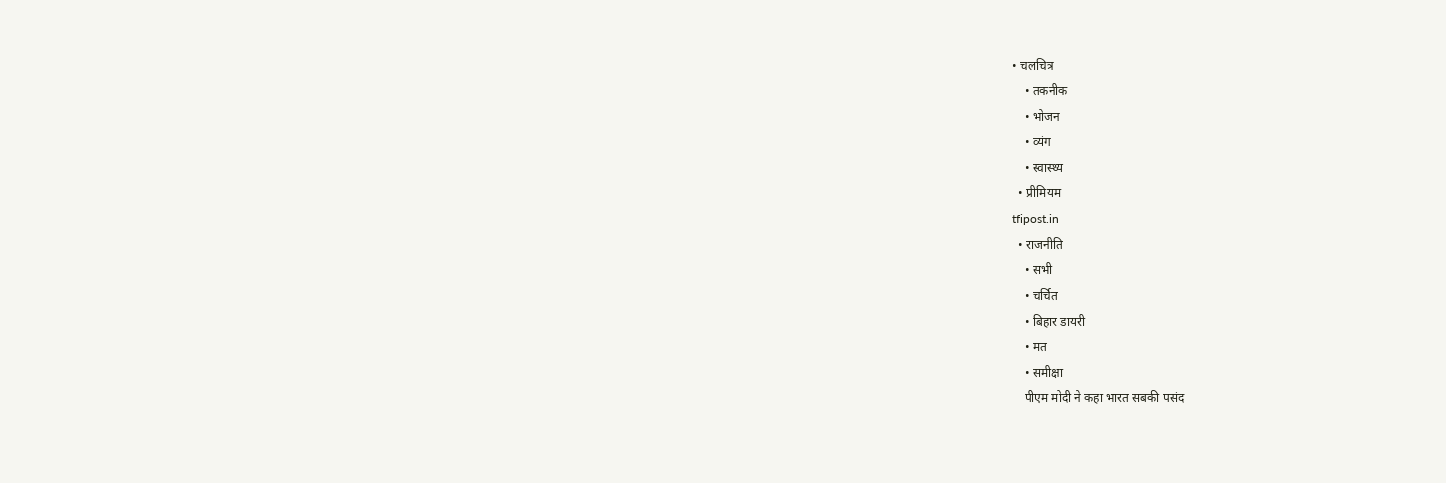• चलचित्र
    • तकनीक
    • भोजन
    • व्यंग
    • स्वास्थ्य
  • प्रीमियम
tfipost.in
  • राजनीति
    • सभी
    • चर्चित
    • बिहार डायरी
    • मत
    • समीक्षा
    पीएम मोदी ने कहा भारत सबकी पसंद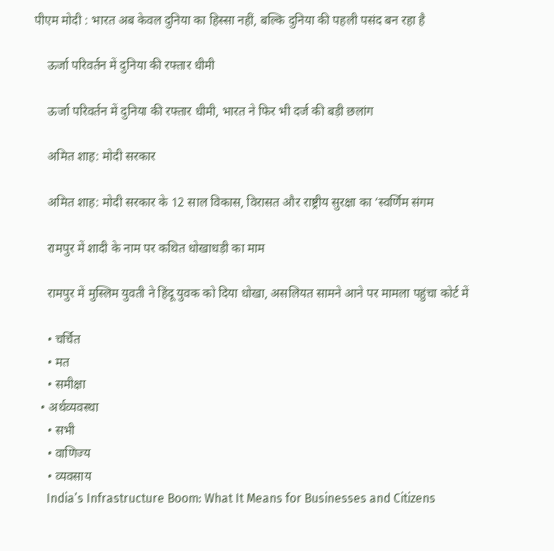पीएम मोदी : भारत अब केवल दुनिया का हिस्सा नहीं, बल्कि दुनिया की पहली पसंद बन रहा है

    ऊर्जा परिवर्तन में दुनिया की रफ्तार धीमी

    ऊर्जा परिवर्तन में दुनिया की रफ्तार धीमी, भारत ने फिर भी दर्ज की बड़ी छलांग

    अमित शाह: मोदी सरकार

    अमित शाह: मोदी सरकार के 12 साल विकास, विरासत और राष्ट्रीय सुरक्षा का ‘स्वर्णिम संगम

    रामपुर में शादी के नाम पर कथित धोखाधड़ी का माम

    रामपुर में मुस्लिम युवती ने हिंदू युवक को दिया धोखा, असलियत सामने आने पर मामला पहुंचा कोर्ट में

    • चर्चित
    • मत
    • समीक्षा
  • अर्थव्यवस्था
    • सभी
    • वाणिज्य
    • व्यवसाय
    India’s Infrastructure Boom: What It Means for Businesses and Citizens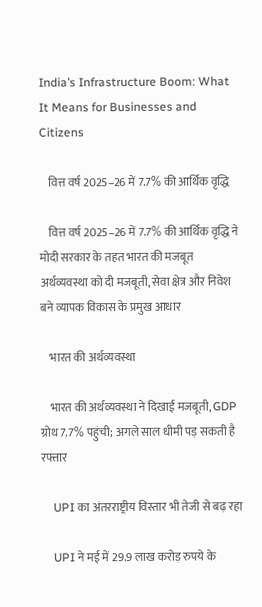India’s Infrastructure Boom: What It Means for Businesses and Citizens

    वित्त वर्ष 2025–26 में 7.7% की आर्थिक वृद्धि

    वित्त वर्ष 2025–26 में 7.7% की आर्थिक वृद्धि ने मोदी सरकार के तहत भारत की मजबूत अर्थव्यवस्था को दी मजबूती, सेवा क्षेत्र और निवेश बने व्यापक विकास के प्रमुख आधार

    भारत की अर्थव्यवस्था

    भारत की अर्थव्यवस्था ने दिखाई मजबूती, GDP ग्रोथ 7.7% पहुंची; अगले साल धीमी पड़ सकती है रफ्तार

    UPI का अंतरराष्ट्रीय विस्तार भी तेजी से बढ़ रहा

    UPI ने मई में 29.9 लाख करोड़ रुपये के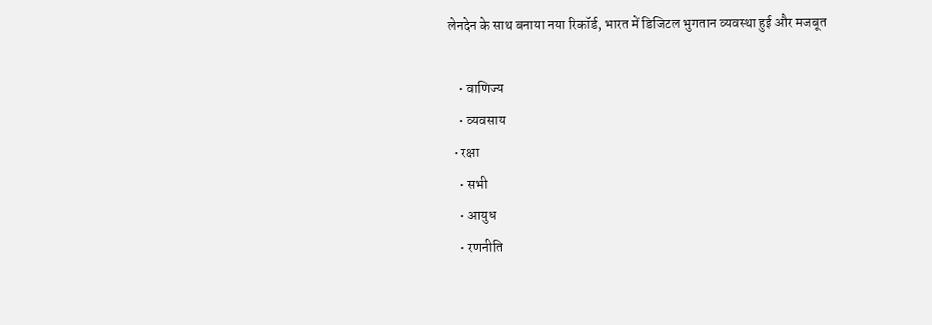लेनदेन के साथ बनाया नया रिकॉर्ड, भारत में डिजिटल भुगतान व्यवस्था हुई और मजबूत

    • वाणिज्य
    • व्यवसाय
  • रक्षा
    • सभी
    • आयुध
    • रणनीति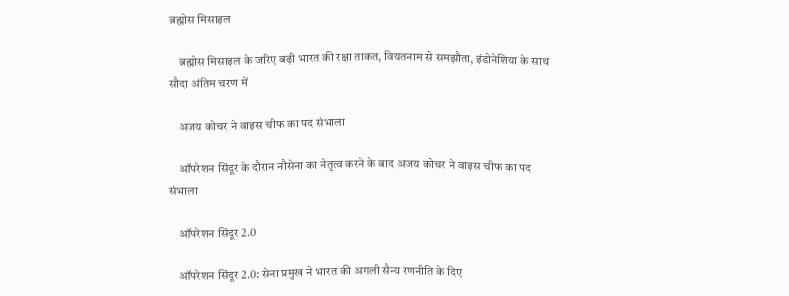ब्रह्मोस मिसाइल

    ब्रह्मोस मिसाइल के जरिए बढ़ी भारत की रक्षा ताकत, वियतनाम से समझौता, इंडोनेशिया के साथ सौदा अंतिम चरण में

    अजय कोचर ने वाइस चीफ का पद संभाला

    ऑपरेशन सिंदूर के दौरान नौसेना का नेतृत्व करने के बाद अजय कोचर ने वाइस चीफ का पद संभाला

    ऑपरेशन सिंदूर 2.0

    ऑपरेशन सिंदूर 2.0: सेना प्रमुख ने भारत की अगली सैन्य रणनीति के दिए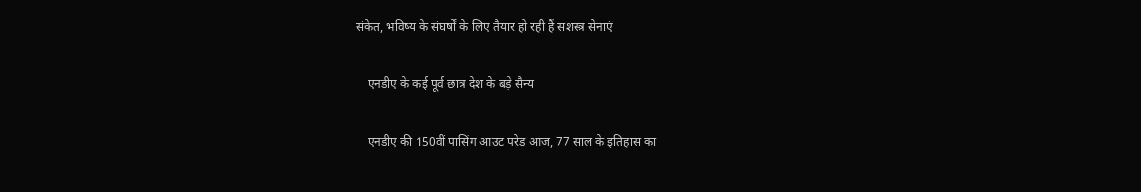संकेत, भविष्य के संघर्षों के लिए तैयार हो रही हैं सशस्त्र सेनाएं

    एनडीए के कई पूर्व छात्र देश के बड़े सैन्य

    एनडीए की 150वीं पासिंग आउट परेड आज, 77 साल के इतिहास का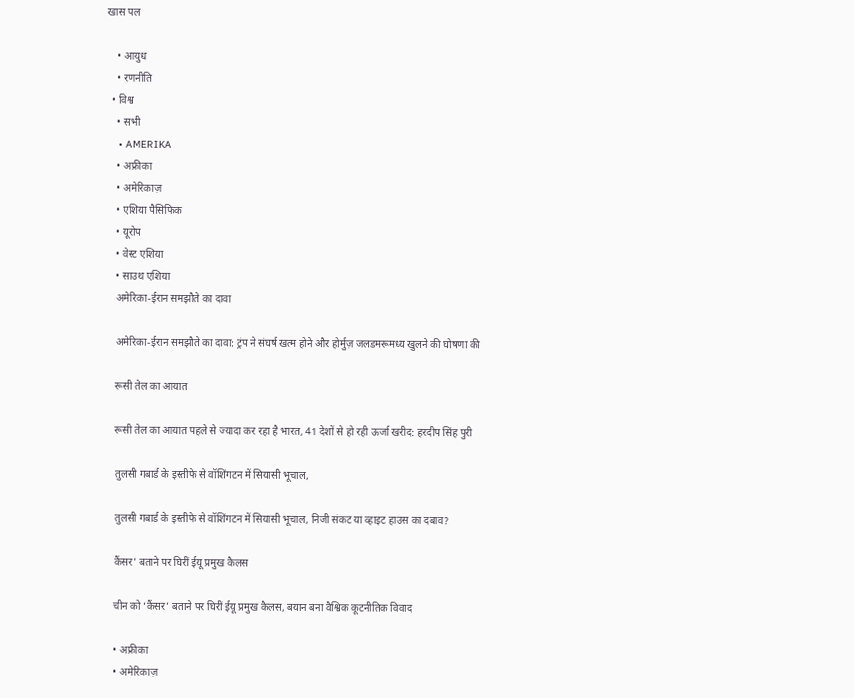खास पल

    • आयुध
    • रणनीति
  • विश्व
    • सभी
    • AMERIKA
    • अफ्रीका
    • अमेरिकाज़
    • एशिया पैसिफिक
    • यूरोप
    • वेस्ट एशिया
    • साउथ एशिया
    अमेरिका-ईरान समझौते का दावा

    अमेरिका-ईरान समझौते का दावा: ट्रंप ने संघर्ष खत्म होने और होर्मुज़ जलडमरूमध्य खुलने की घोषणा की

    रूसी तेल का आयात

    रूसी तेल का आयात पहले से ज्यादा कर रहा है भारत, 41 देशों से हो रही ऊर्जा खरीद: हरदीप सिंह पुरी

    तुलसी गबार्ड के इस्तीफे से वॉशिंगटन में सियासी भूचाल,

    तुलसी गबार्ड के इस्तीफे से वॉशिंगटन में सियासी भूचाल, निजी संकट या व्हाइट हाउस का दबाव?

    कैंसर’ बताने पर घिरीं ईयू प्रमुख कैलस

    चीन को ‘कैंसर’ बताने पर घिरीं ईयू प्रमुख कैलस, बयान बना वैश्विक कूटनीतिक विवाद

    • अफ्रीका
    • अमेरिकाज़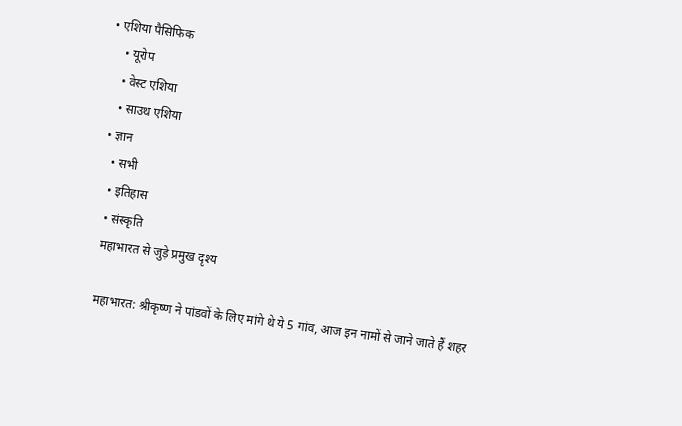• एशिया पैसिफिक
    • यूरोप
    • वेस्ट एशिया
    • साउथ एशिया
  • ज्ञान
    • सभी
    • इतिहास
    • संस्कृति
    महाभारत से जुड़े प्रमुख दृश्य

    महाभारत: श्रीकृष्ण ने पांडवों के लिए मांगे थे ये 5 गांव, आज इन नामों से जाने जाते हैं शहर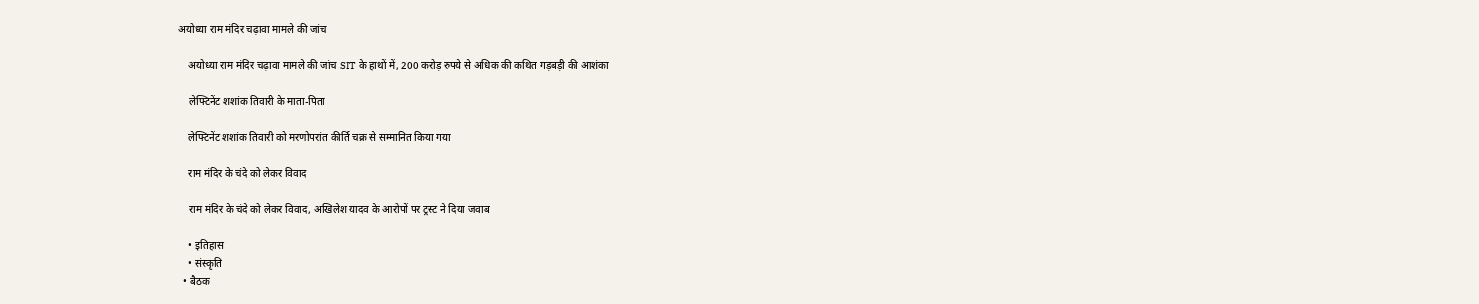अयोध्या राम मंदिर चढ़ावा मामले की जांच

    अयोध्या राम मंदिर चढ़ावा मामले की जांच SIT के हाथों में, 200 करोड़ रुपये से अधिक की कथित गड़बड़ी की आशंका

    लेफ्टिनेंट शशांक तिवारी के माता-पिता

    लेफ्टिनेंट शशांक तिवारी को मरणोपरांत कीर्ति चक्र से सम्मानित किया गया

    राम मंदिर के चंदे को लेकर विवाद

    राम मंदिर के चंदे को लेकर विवाद, अखिलेश यादव के आरोपों पर ट्रस्ट ने दिया जवाब

    • इतिहास
    • संस्कृति
  • बैठक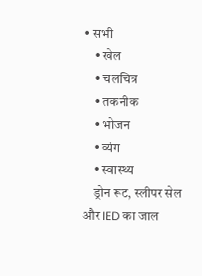• सभी
    • खेल
    • चलचित्र
    • तकनीक
    • भोजन
    • व्यंग
    • स्वास्थ्य
    ड्रोन रूट, स्लीपर सेल और IED का जाल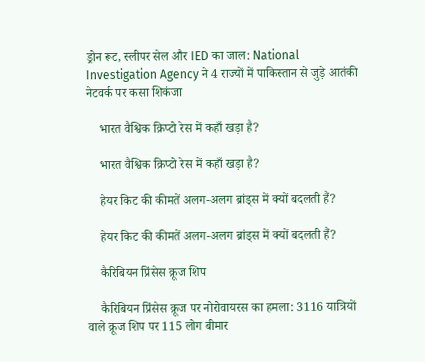ड्रोन रूट, स्लीपर सेल और IED का जाल: National Investigation Agency ने 4 राज्यों में पाकिस्तान से जुड़े आतंकी नेटवर्क पर कसा शिकंजा

    भारत वैश्विक क्रिप्टो रेस में कहाँ खड़ा है?

    भारत वैश्विक क्रिप्टो रेस में कहाँ खड़ा है?

    हेयर किट की कीमतें अलग-अलग ब्रांड्स में क्यों बदलती हैं?

    हेयर किट की कीमतें अलग-अलग ब्रांड्स में क्यों बदलती हैं?

    कैरिबियन प्रिंसेस क्रूज शिप

    कैरिबियन प्रिंसेस क्रूज पर नोरोवायरस का हमला: 3116 यात्रियों वाले क्रूज शिप पर 115 लोग बीमार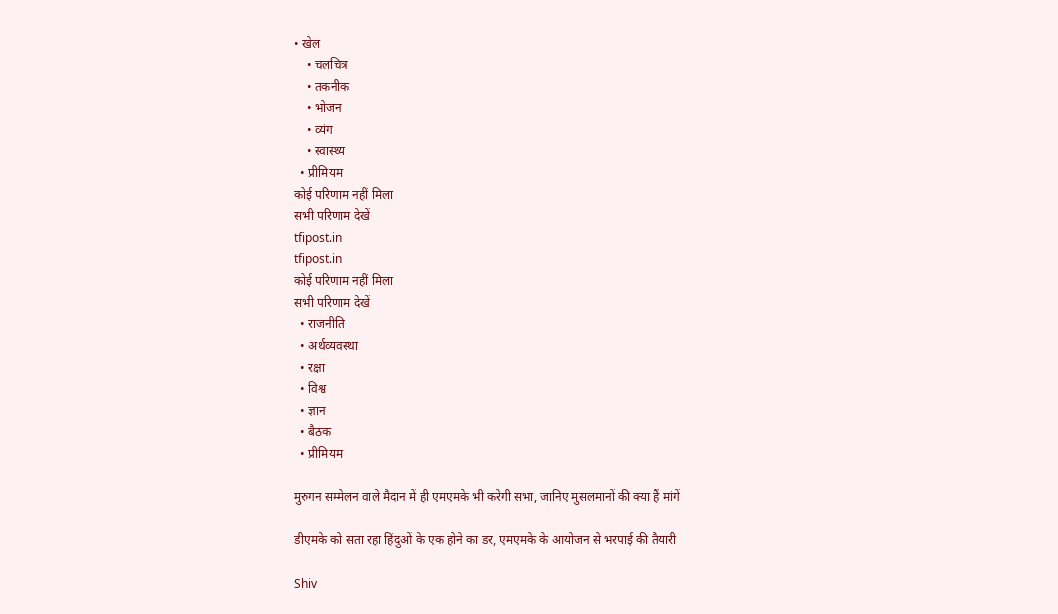• खेल
    • चलचित्र
    • तकनीक
    • भोजन
    • व्यंग
    • स्वास्थ्य
  • प्रीमियम
कोई परिणाम नहीं मिला
सभी परिणाम देखें
tfipost.in
tfipost.in
कोई परिणाम नहीं मिला
सभी परिणाम देखें
  • राजनीति
  • अर्थव्यवस्था
  • रक्षा
  • विश्व
  • ज्ञान
  • बैठक
  • प्रीमियम

मुरुगन सम्मेलन वाले मैदान में ही एमएमके भी करेगी सभा, जानिए मुसलमानों की क्या हैं मांगें

डीएमके को सता रहा हिंदुओं के एक होने का डर, एमएमके के आयोजन से भरपाई की तैयारी

Shiv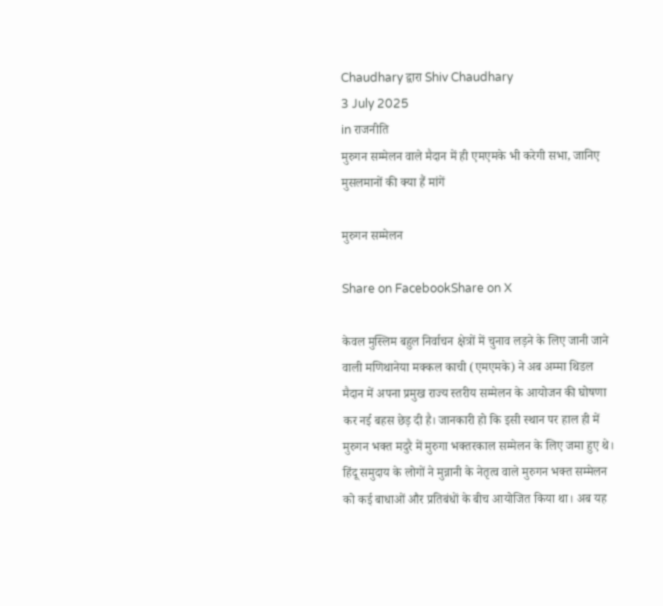Chaudhary द्वारा Shiv Chaudhary
3 July 2025
in राजनीति
मुरुगन सम्मेलन वाले मैदान में ही एमएमके भी करेगी सभा, जानिए मुसलमानों की क्या हैं मांगें

मुरुगन सम्मेलन

Share on FacebookShare on X

केवल मुस्लिम बहुल निर्वाचन क्षेत्रों में चुनाव लड़ने के लिए जानी जाने वाली मणिथानेया मक्कल काची (एमएमके) ने अब अम्मा थिडल मैदान में अपना प्रमुख राज्य स्तरीय सम्मेलन के आयोजन की घोषणा कर नई बहस छेड़ दी है। जानकारी हो कि इसी स्थान पर हाल ही में मुरुगन भक्त मदुरै में मुरुगा भक्तरकाल सम्मेलन के लिए जमा हुए थे। हिंदू समुदाय के लोगों ने मुन्नानी के नेतृत्व वाले मुरुगन भक्त सम्मेलन को कई बाधाओं और प्रतिबंधों के बीच आयोजित किया था। अब यह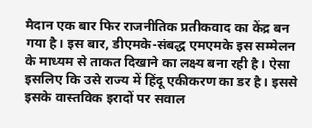मैदान एक बार फिर राजनीतिक प्रतीकवाद का केंद्र बन गया है। इस बार, डीएमके-संबद्ध एमएमके इस सम्मेलन के माध्यम से ताकत दिखाने का लक्ष्य बना रही है। ऐसा इसलिए कि उसे राज्य में हिंदू एकीकरण का डर है। इससे इसके वास्तविक इरादों पर सवाल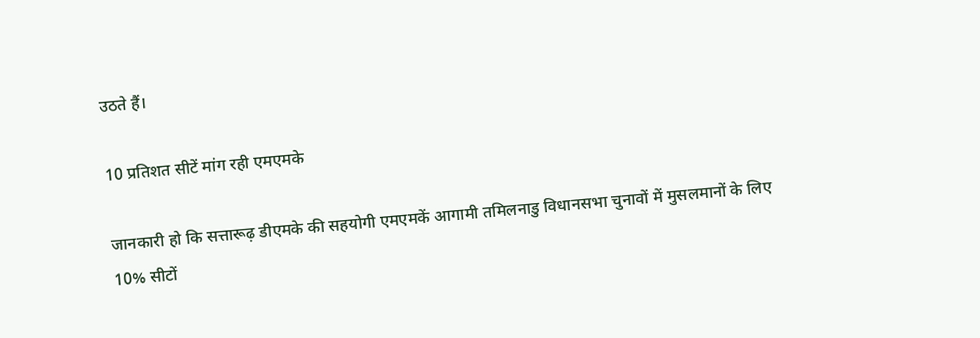उठते हैं।

10 प्रतिशत सीटें मांग रही एमएमके

जानकारी हो कि सत्तारूढ़ डीएमके की सहयोगी एमएमकें आगामी तमिलनाडु विधानसभा चुनावों में मुसलमानों के लिए 10% सीटों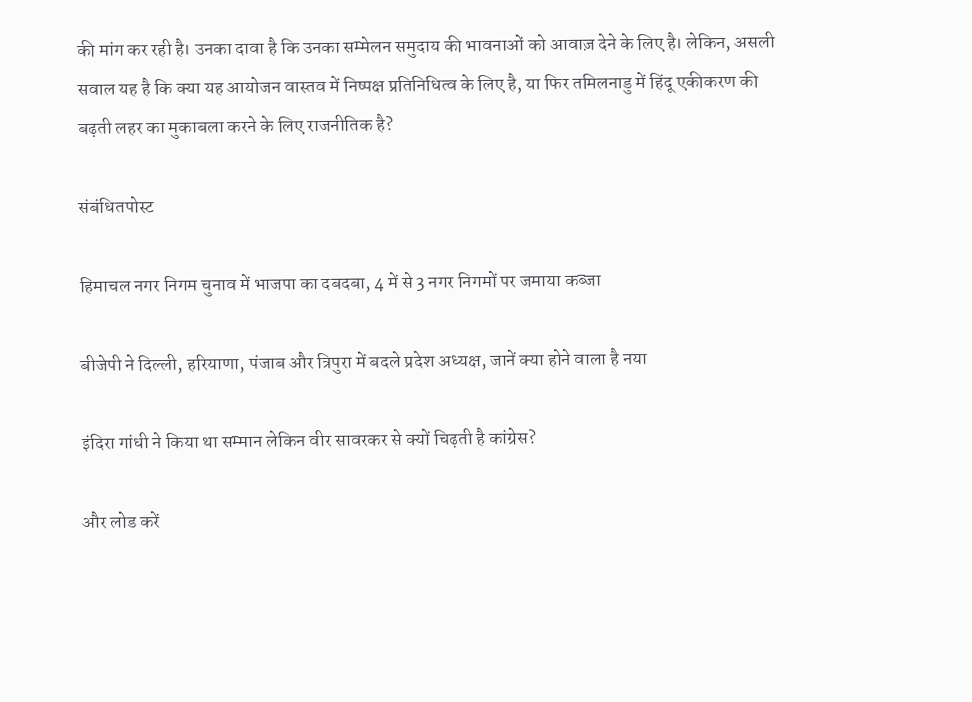की मांग कर रही है। उनका दावा है कि उनका सम्मेलन समुदाय की भावनाओं को आवाज़ देने के लिए है। लेकिन, असली सवाल यह है कि क्या यह आयोजन वास्तव में निष्पक्ष प्रतिनिधित्व के लिए है, या फिर तमिलनाडु में हिंदू एकीकरण की बढ़ती लहर का मुकाबला करने के लिए राजनीतिक है?

संबंधितपोस्ट

हिमाचल नगर निगम चुनाव में भाजपा का दबदबा, 4 में से 3 नगर निगमों पर जमाया कब्जा

बीजेपी ने दिल्ली, हरियाणा, पंजाब और त्रिपुरा में बदले प्रदेश अध्यक्ष, जानें क्या होने वाला है नया

इंदिरा गांधी ने किया था सम्मान लेकिन वीर सावरकर से क्यों चिढ़ती है कांग्रेस?

और लोड करें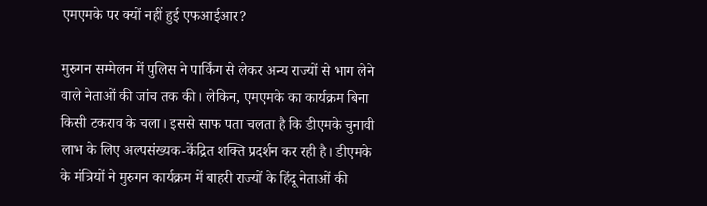एमएमके पर क्यों नहीं हुई एफआईआर?

मुरुगन सम्मेलन में पुलिस ने पार्किंग से लेकर अन्य राज्यों से भाग लेने वाले नेताओं की जांच तक की। लेकिन, एमएमके का कार्यक्रम बिना किसी टकराव के चला। इससे साफ पता चलता है कि डीएमके चुनावी लाभ के लिए अल्पसंख्यक-केंद्रित शक्ति प्रदर्शन कर रही है। डीएमके के मंत्रियों ने मुरुगन कार्यक्रम में बाहरी राज्यों के हिंदू नेताओं की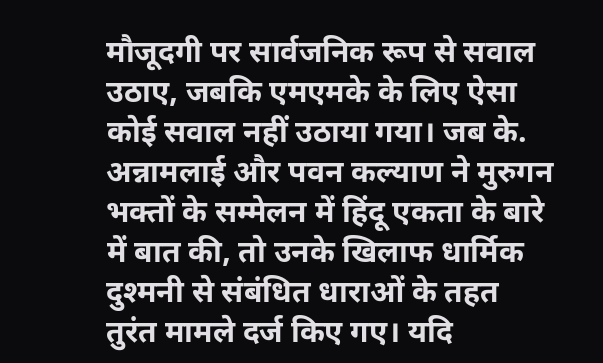मौजूदगी पर सार्वजनिक रूप से सवाल उठाए, जबकि एमएमके के लिए ऐसा कोई सवाल नहीं उठाया गया। जब के. अन्नामलाई और पवन कल्याण ने मुरुगन भक्तों के सम्मेलन में हिंदू एकता के बारे में बात की, तो उनके खिलाफ धार्मिक दुश्मनी से संबंधित धाराओं के तहत तुरंत मामले दर्ज किए गए। यदि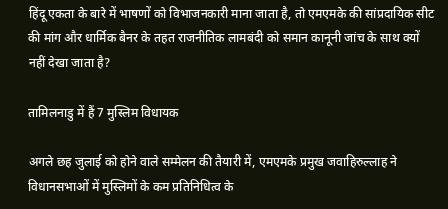हिंदू एकता के बारे में भाषणों को विभाजनकारी माना जाता है, तो एमएमके की सांप्रदायिक सीट की मांग और धार्मिक बैनर के तहत राजनीतिक लामबंदी को समान कानूनी जांच के साथ क्यों नहीं देखा जाता है?

तामिलनाडु में हैं 7 मुस्लिम विधायक

अगले छह जुलाई को होने वाले सम्मेलन की तैयारी में, एमएमके प्रमुख जवाहिरुल्लाह ने विधानसभाओं में मुस्लिमों के कम प्रतिनिधित्व के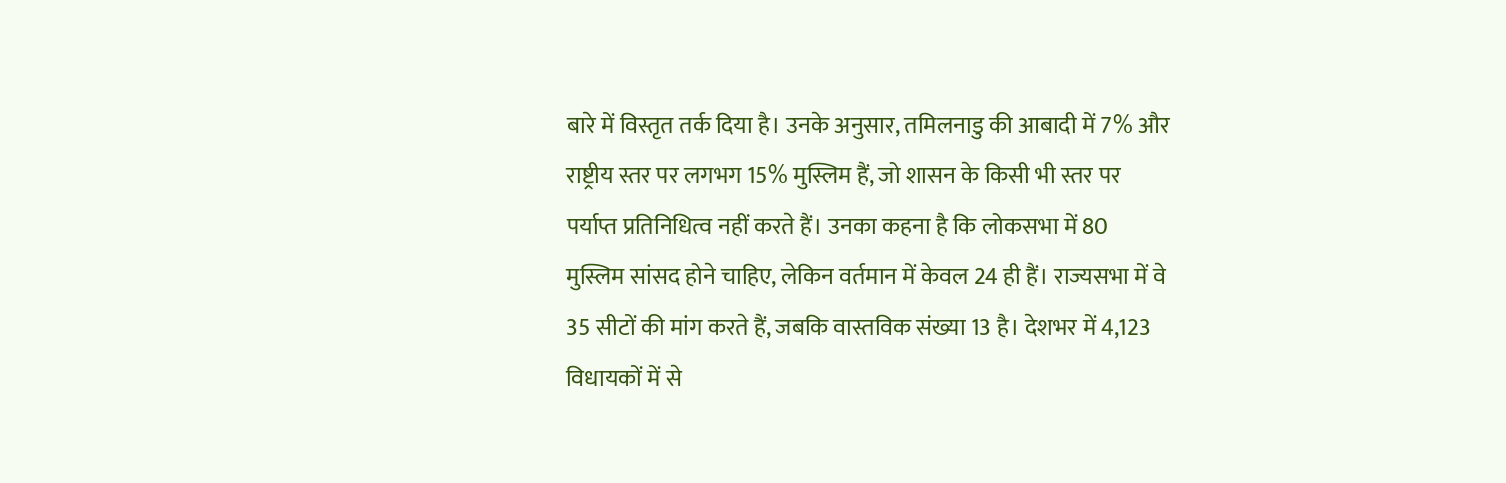बारे में विस्तृत तर्क दिया है। उनके अनुसार, तमिलनाडु की आबादी में 7% और राष्ट्रीय स्तर पर लगभग 15% मुस्लिम हैं, जो शासन के किसी भी स्तर पर पर्याप्त प्रतिनिधित्व नहीं करते हैं। उनका कहना है कि लोकसभा में 80 मुस्लिम सांसद होने चाहिए, लेकिन वर्तमान में केवल 24 ही हैं। राज्यसभा में वे 35 सीटों की मांग करते हैं, जबकि वास्तविक संख्या 13 है। देशभर में 4,123 विधायकों में से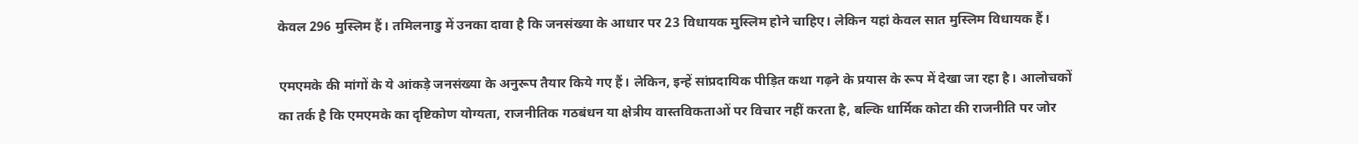केवल 296 मुस्लिम हैं। तमिलनाडु में उनका दावा है कि जनसंख्या के आधार पर 23 विधायक मुस्लिम होने चाहिए। लेकिन यहां केवल सात मुस्लिम विधायक हैं।

एमएमके की मांगों के ये आंकड़े जनसंख्या के अनुरूप तैयार किये गए हैं। लेकिन, इन्हें सांप्रदायिक पीड़ित कथा गढ़ने के प्रयास के रूप में देखा जा रहा है। आलोचकों का तर्क है कि एमएमके का दृष्टिकोण योग्यता, राजनीतिक गठबंधन या क्षेत्रीय वास्तविकताओं पर विचार नहीं करता है, बल्कि धार्मिक कोटा की राजनीति पर जोर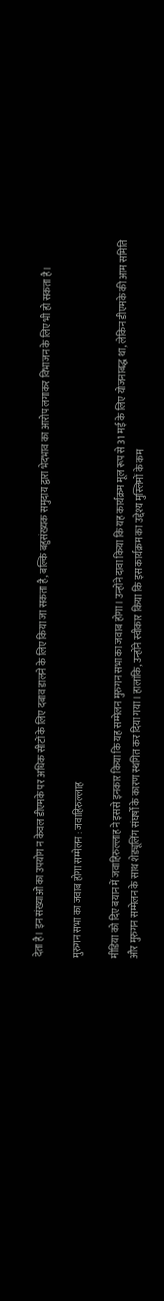देता है। इन संख्याओं का उपयोग न केवल डीएमके पर अधिक सीटों के लिए दबाव डालने के लिए किया जा सकता है, बल्कि बहुसंख्यक समुदाय द्वारा भेदभाव का आरोप लगाकर विभाजन के लिए भी हो सकता है।

मुरुगन सभा का जवाब होगा सम्मेलन : जवाहिरुल्लाह

मीडिया को दिए बयान में जवाहिरुल्लाह ने इससे इनकार किया कि यह सम्मेलन मुरुगन सभा का जवाब होगा। उन्होंने दावा किया कि यह कार्यक्रम मूल रूप से 31 मई के लिए योजनाबद्ध था, लेकिन डीएमके की आम समिति और मुरुगन सम्मेलन के साथ शेड्यूलिंग संघर्षों के कारण स्थगित कर दिया गया। हालांकि, उन्होंने स्वीकार किया कि इस कार्यक्रम का उद्देश्य मुस्लिमों के कम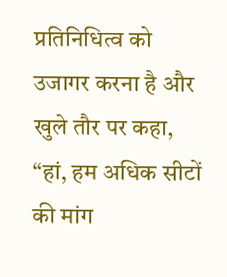प्रतिनिधित्व को उजागर करना है और खुले तौर पर कहा, “हां, हम अधिक सीटों की मांग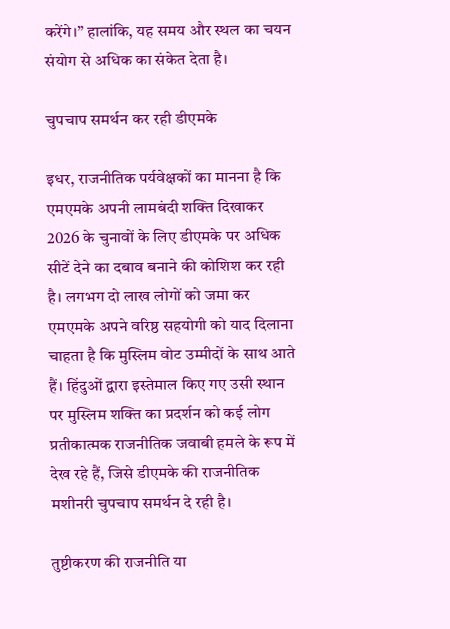करेंगे।” हालांकि, यह समय और स्थल का चयन संयोग से अधिक का संकेत देता है।

चुपचाप समर्थन कर रही डीएमके

इधर, राजनीतिक पर्यवेक्षकों का मानना है कि एमएमके अपनी लामबंदी शक्ति दिखाकर 2026 के चुनावों के लिए डीएमके पर अधिक सीटें देने का दबाव बनाने की कोशिश कर रही है। लगभग दो लाख लोगों को जमा कर एमएमके अपने वरिष्ठ सहयोगी को याद दिलाना चाहता है कि मुस्लिम वोट उम्मीदों के साथ आते हैं। हिंदुओं द्वारा इस्तेमाल किए गए उसी स्थान पर मुस्लिम शक्ति का प्रदर्शन को कई लोग प्रतीकात्मक राजनीतिक जवाबी हमले के रूप में देख रहे हैं, जिसे डीएमके की राजनीतिक मशीनरी चुपचाप समर्थन दे रही है।

तुष्टीकरण की राजनीति या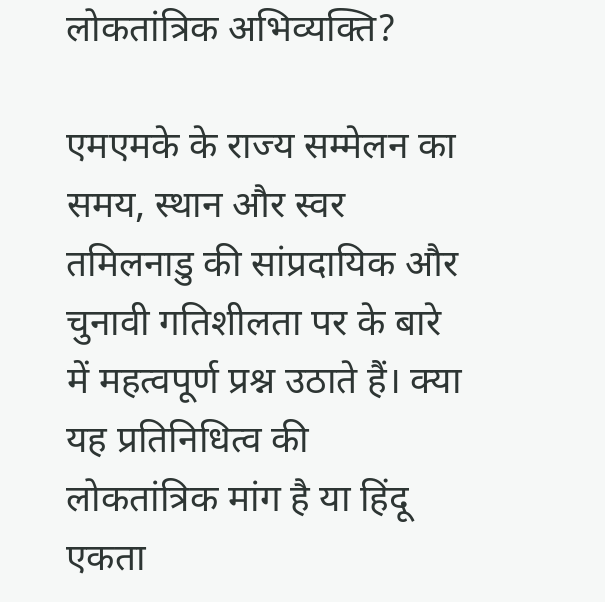लोकतांत्रिक अभिव्यक्ति?

एमएमके के राज्य सम्मेलन का समय, स्थान और स्वर तमिलनाडु की सांप्रदायिक और चुनावी गतिशीलता पर के बारे में महत्वपूर्ण प्रश्न उठाते हैं। क्या यह प्रतिनिधित्व की लोकतांत्रिक मांग है या हिंदू एकता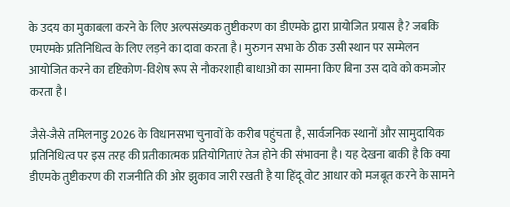के उदय का मुकाबला करने के लिए अल्पसंख्यक तुष्टीकरण का डीएमके द्वारा प्रायोजित प्रयास है? जबकि एमएमके प्रतिनिधित्व के लिए लड़ने का दावा करता है। मुरुगन सभा के ठीक उसी स्थान पर सम्मेलन आयोजित करने का दृष्टिकोण-विशेष रूप से नौकरशाही बाधाओं का सामना किए बिना उस दावे को कमजोर करता है।

जैसे-जैसे तमिलनाडु 2026 के विधानसभा चुनावों के करीब पहुंचता है, सार्वजनिक स्थानों और सामुदायिक प्रतिनिधित्व पर इस तरह की प्रतीकात्मक प्रतियोगिताएं तेज होने की संभावना है। यह देखना बाकी है कि क्या डीएमके तुष्टीकरण की राजनीति की ओर झुकाव जारी रखती है या हिंदू वोट आधार को मजबूत करने के सामने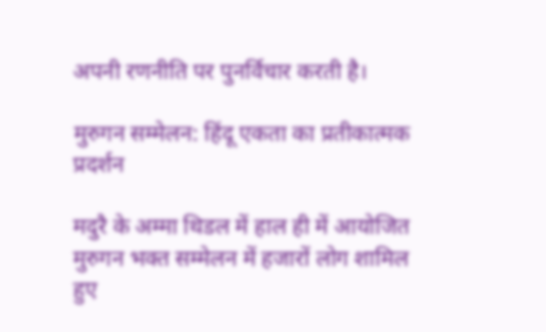अपनी रणनीति पर पुनर्विचार करती है।

मुरुगन सम्मेलन: हिंदू एकता का प्रतीकात्मक प्रदर्शन

मदुरै के अम्मा थिडल में हाल ही में आयोजित मुरुगन भक्त सम्मेलन में हजारों लोग शामिल हुए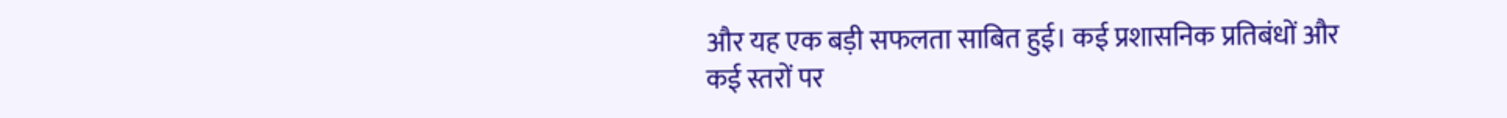और यह एक बड़ी सफलता साबित हुई। कई प्रशासनिक प्रतिबंधों और कई स्तरों पर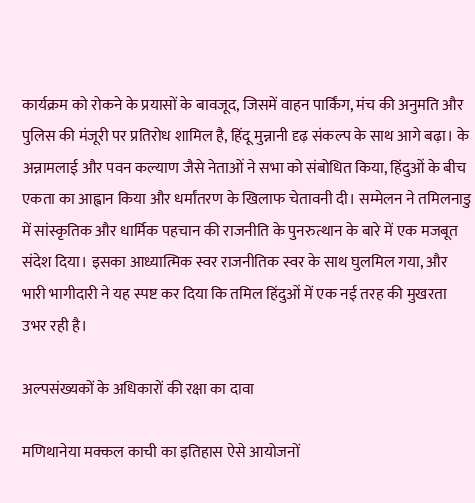कार्यक्रम को रोकने के प्रयासों के बावजूद, जिसमें वाहन पार्किंग, मंच की अनुमति और पुलिस की मंजूरी पर प्रतिरोध शामिल है, हिंदू मुन्नानी दृढ़ संकल्प के साथ आगे बढ़ा। के अन्नामलाई और पवन कल्याण जैसे नेताओं ने सभा को संबोधित किया, हिंदुओं के बीच एकता का आह्वान किया और धर्मांतरण के खिलाफ चेतावनी दी। सम्मेलन ने तमिलनाडु में सांस्कृतिक और धार्मिक पहचान की राजनीति के पुनरुत्थान के बारे में एक मजबूत संदेश दिया। इसका आध्यात्मिक स्वर राजनीतिक स्वर के साथ घुलमिल गया, और भारी भागीदारी ने यह स्पष्ट कर दिया कि तमिल हिंदुओं में एक नई तरह की मुखरता उभर रही है।

अल्पसंख्यकों के अधिकारों की रक्षा का दावा

मणिथानेया मक्कल काची का इतिहास ऐसे आयोजनों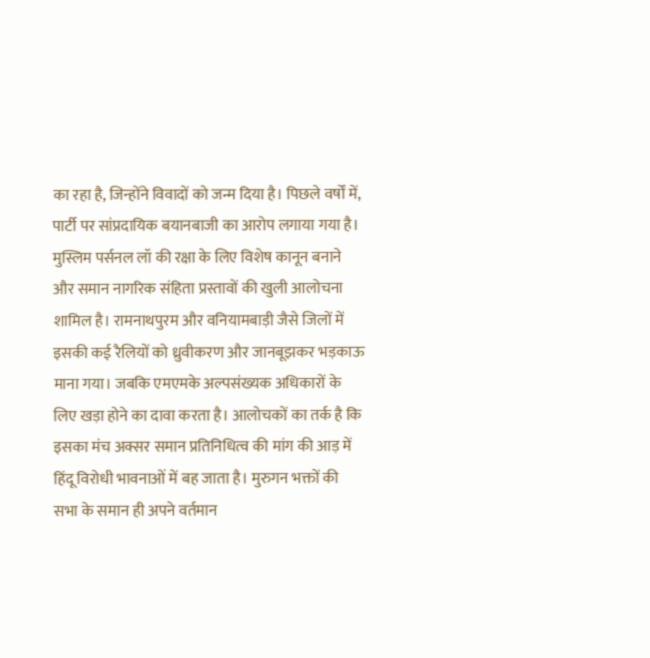का रहा है, जिन्होंने विवादों को जन्म दिया है। पिछले वर्षों में, पार्टी पर सांप्रदायिक बयानबाजी का आरोप लगाया गया है। मुस्लिम पर्सनल लॉ की रक्षा के लिए विशेष कानून बनाने और समान नागरिक संहिता प्रस्तावों की खुली आलोचना शामिल है। रामनाथपुरम और वनियामबाड़ी जैसे जिलों में इसकी कई रैलियों को ध्रुवीकरण और जानबूझकर भड़काऊ माना गया। जबकि एमएमके अल्पसंख्यक अधिकारों के लिए खड़ा होने का दावा करता है। आलोचकों का तर्क है कि इसका मंच अक्सर समान प्रतिनिधित्व की मांग की आड़ में हिंदू विरोधी भावनाओं में बह जाता है। मुरुगन भक्तों की सभा के समान ही अपने वर्तमान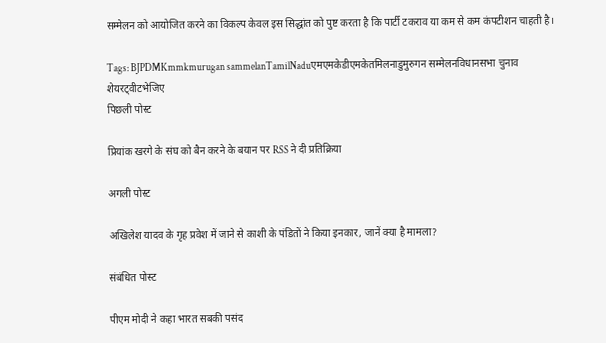सम्मेलन को आयोजित करने का विकल्प केवल इस सिद्धांत को पुष्ट करता है कि पार्टी टकराव या कम से कम कंपटीशन चाहती है।

Tags: BJPDMKmmkmurugan sammelanTamilNaduएमएमकेडीएमकेतमिलनाडुमुरुगन सम्मेलनविधानसभा चुनाव
शेयरट्वीटभेजिए
पिछली पोस्ट

प्रियांक खरगे के संघ को बैन करने के बयान पर RSS ने दी प्रतिक्रिया

अगली पोस्ट

अखिलेश यादव के गृह प्रवेश में जाने से काशी के पंडितों ने किया इनकार, जानें क्या है मामला?

संबंधित पोस्ट

पीएम मोदी ने कहा भारत सबकी पसंद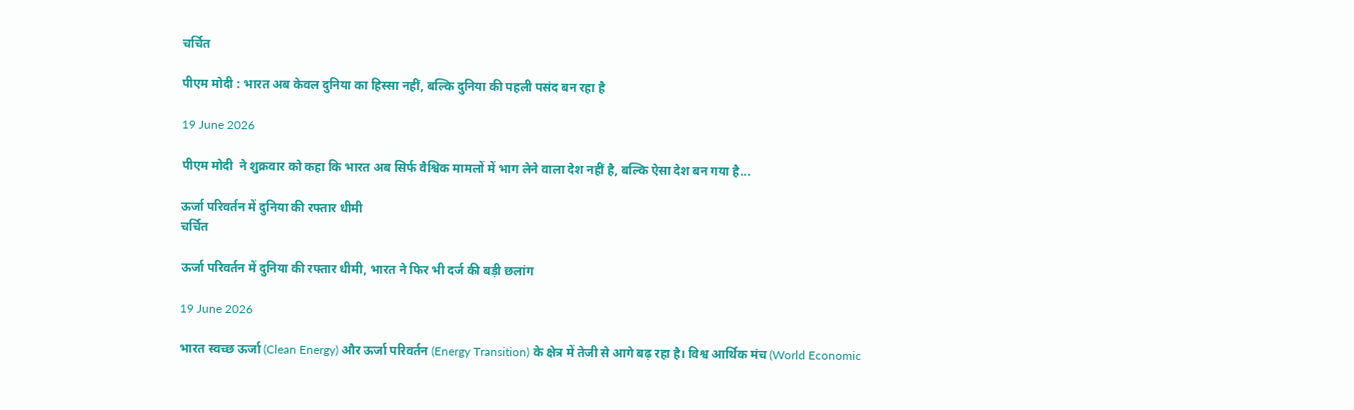चर्चित

पीएम मोदी : भारत अब केवल दुनिया का हिस्सा नहीं, बल्कि दुनिया की पहली पसंद बन रहा है

19 June 2026

पीएम मोदी  ने शुक्रवार को कहा कि भारत अब सिर्फ वैश्विक मामलों में भाग लेने वाला देश नहीं है, बल्कि ऐसा देश बन गया है...

ऊर्जा परिवर्तन में दुनिया की रफ्तार धीमी
चर्चित

ऊर्जा परिवर्तन में दुनिया की रफ्तार धीमी, भारत ने फिर भी दर्ज की बड़ी छलांग

19 June 2026

भारत स्वच्छ ऊर्जा (Clean Energy) और ऊर्जा परिवर्तन (Energy Transition) के क्षेत्र में तेजी से आगे बढ़ रहा है। विश्व आर्थिक मंच (World Economic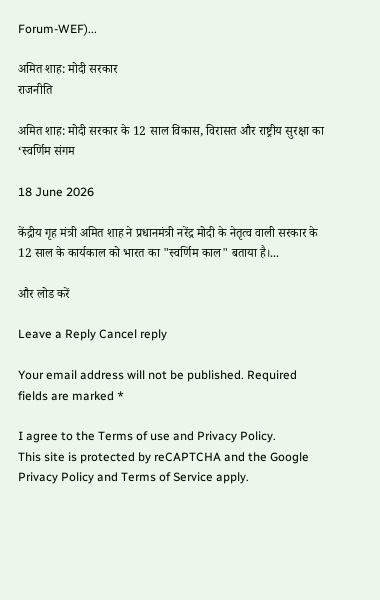Forum-WEF)...

अमित शाह: मोदी सरकार
राजनीति

अमित शाह: मोदी सरकार के 12 साल विकास, विरासत और राष्ट्रीय सुरक्षा का ‘स्वर्णिम संगम

18 June 2026

केंद्रीय गृह मंत्री अमित शाह ने प्रधानमंत्री नरेंद्र मोदी के नेतृत्व वाली सरकार के 12 साल के कार्यकाल को भारत का "स्वर्णिम काल" बताया है।...

और लोड करें

Leave a Reply Cancel reply

Your email address will not be published. Required fields are marked *

I agree to the Terms of use and Privacy Policy.
This site is protected by reCAPTCHA and the Google Privacy Policy and Terms of Service apply.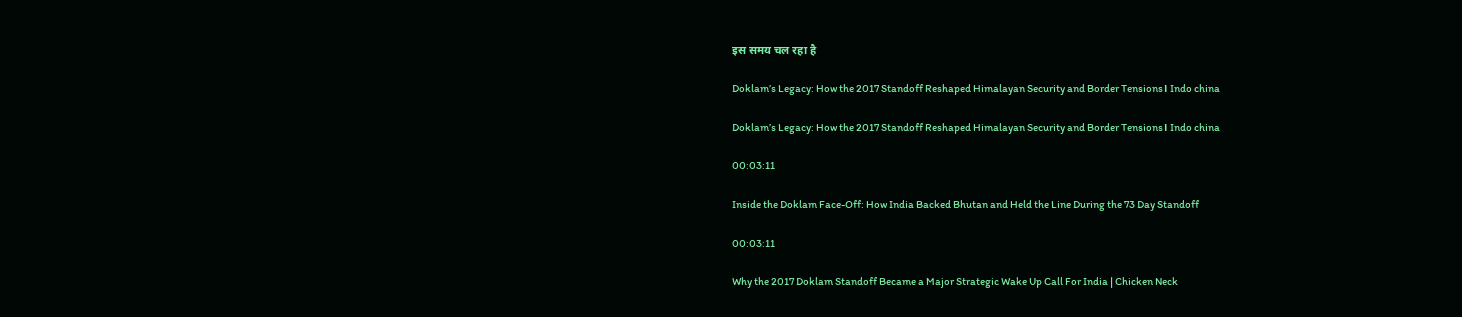इस समय चल रहा है

Doklam’s Legacy: How the 2017 Standoff Reshaped Himalayan Security and Border Tensions। Indo china

Doklam’s Legacy: How the 2017 Standoff Reshaped Himalayan Security and Border Tensions। Indo china

00:03:11

Inside the Doklam Face-Off: How India Backed Bhutan and Held the Line During the 73 Day Standoff

00:03:11

Why the 2017 Doklam Standoff Became a Major Strategic Wake Up Call For India | Chicken Neck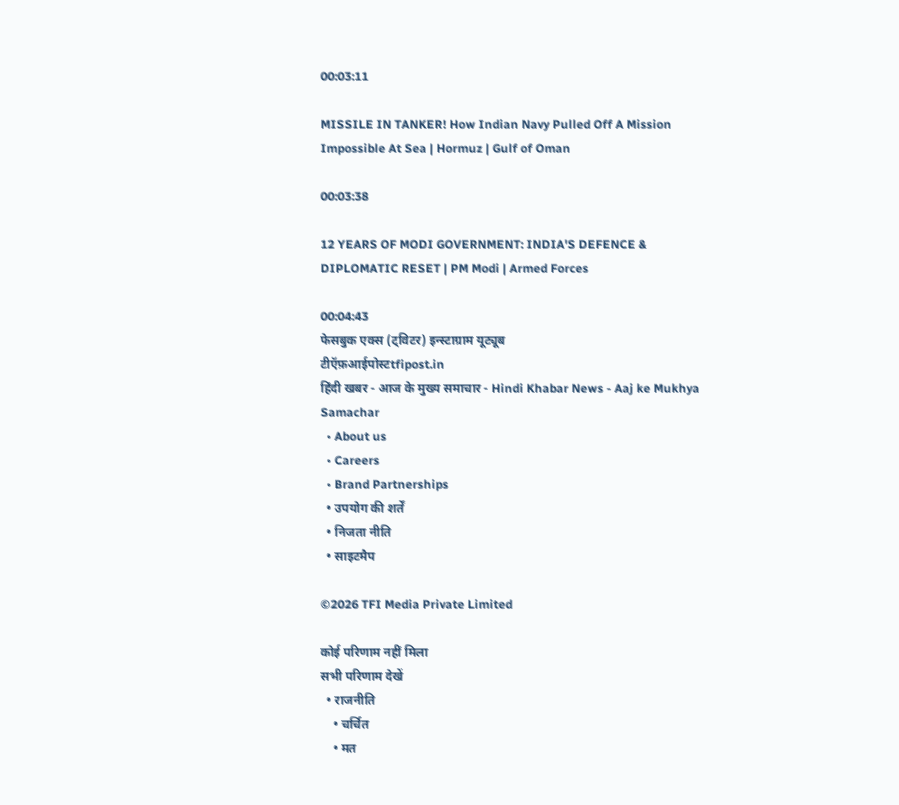00:03:11

MISSILE IN TANKER! How Indian Navy Pulled Off A Mission Impossible At Sea | Hormuz | Gulf of Oman

00:03:38

12 YEARS OF MODI GOVERNMENT: INDIA'S DEFENCE & DIPLOMATIC RESET | PM Modi | Armed Forces

00:04:43
फेसबुक एक्स (ट्विटर) इन्स्टाग्राम यूट्यूब
टीऍफ़आईपोस्टtfipost.in
हिंदी खबर - आज के मुख्य समाचार - Hindi Khabar News - Aaj ke Mukhya Samachar
  • About us
  • Careers
  • Brand Partnerships
  • उपयोग की शर्तें
  • निजता नीति
  • साइटमैप

©2026 TFI Media Private Limited

कोई परिणाम नहीं मिला
सभी परिणाम देखें
  • राजनीति
    • चर्चित
    • मत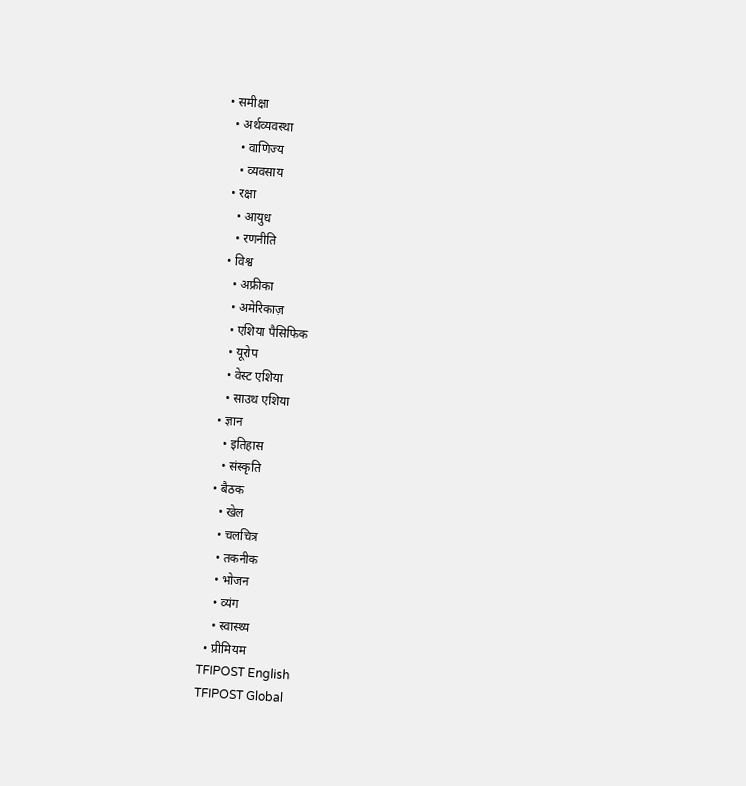• समीक्षा
  • अर्थव्यवस्था
    • वाणिज्य
    • व्यवसाय
  • रक्षा
    • आयुध
    • रणनीति
  • विश्व
    • अफ्रीका
    • अमेरिकाज़
    • एशिया पैसिफिक
    • यूरोप
    • वेस्ट एशिया
    • साउथ एशिया
  • ज्ञान
    • इतिहास
    • संस्कृति
  • बैठक
    • खेल
    • चलचित्र
    • तकनीक
    • भोजन
    • व्यंग
    • स्वास्थ्य
  • प्रीमियम
TFIPOST English
TFIPOST Global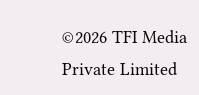©2026 TFI Media Private Limited